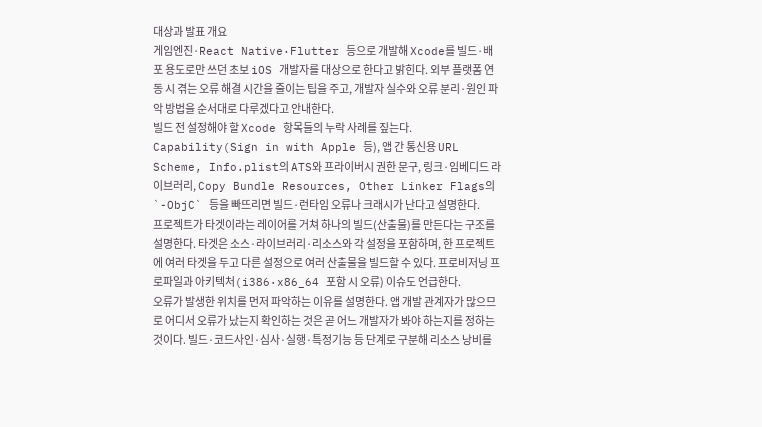대상과 발표 개요
게임엔진·React Native·Flutter 등으로 개발해 Xcode를 빌드·배포 용도로만 쓰던 초보 iOS 개발자를 대상으로 한다고 밝힌다. 외부 플랫폼 연동 시 겪는 오류 해결 시간을 줄이는 팁을 주고, 개발자 실수와 오류 분리·원인 파악 방법을 순서대로 다루겠다고 안내한다.
빌드 전 설정해야 할 Xcode 항목들의 누락 사례를 짚는다. Capability(Sign in with Apple 등), 앱 간 통신용 URL Scheme, Info.plist의 ATS와 프라이버시 권한 문구, 링크·임베디드 라이브러리, Copy Bundle Resources, Other Linker Flags의 `-ObjC` 등을 빠뜨리면 빌드·런타임 오류나 크래시가 난다고 설명한다.
프로젝트가 타겟이라는 레이어를 거쳐 하나의 빌드(산출물)를 만든다는 구조를 설명한다. 타겟은 소스·라이브러리·리소스와 각 설정을 포함하며, 한 프로젝트에 여러 타겟을 두고 다른 설정으로 여러 산출물을 빌드할 수 있다. 프로비저닝 프로파일과 아키텍처(i386·x86_64 포함 시 오류) 이슈도 언급한다.
오류가 발생한 위치를 먼저 파악하는 이유를 설명한다. 앱 개발 관계자가 많으므로 어디서 오류가 났는지 확인하는 것은 곧 어느 개발자가 봐야 하는지를 정하는 것이다. 빌드·코드사인·심사·실행·특정기능 등 단계로 구분해 리소스 낭비를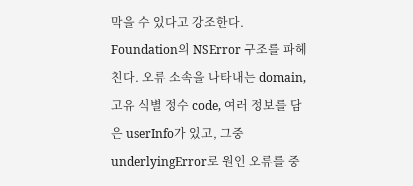막을 수 있다고 강조한다.
Foundation의 NSError 구조를 파헤친다. 오류 소속을 나타내는 domain, 고유 식별 정수 code, 여러 정보를 담은 userInfo가 있고, 그중 underlyingError로 원인 오류를 중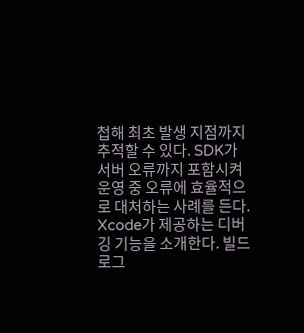첩해 최초 발생 지점까지 추적할 수 있다. SDK가 서버 오류까지 포함시켜 운영 중 오류에 효율적으로 대처하는 사례를 든다.
Xcode가 제공하는 디버깅 기능을 소개한다. 빌드 로그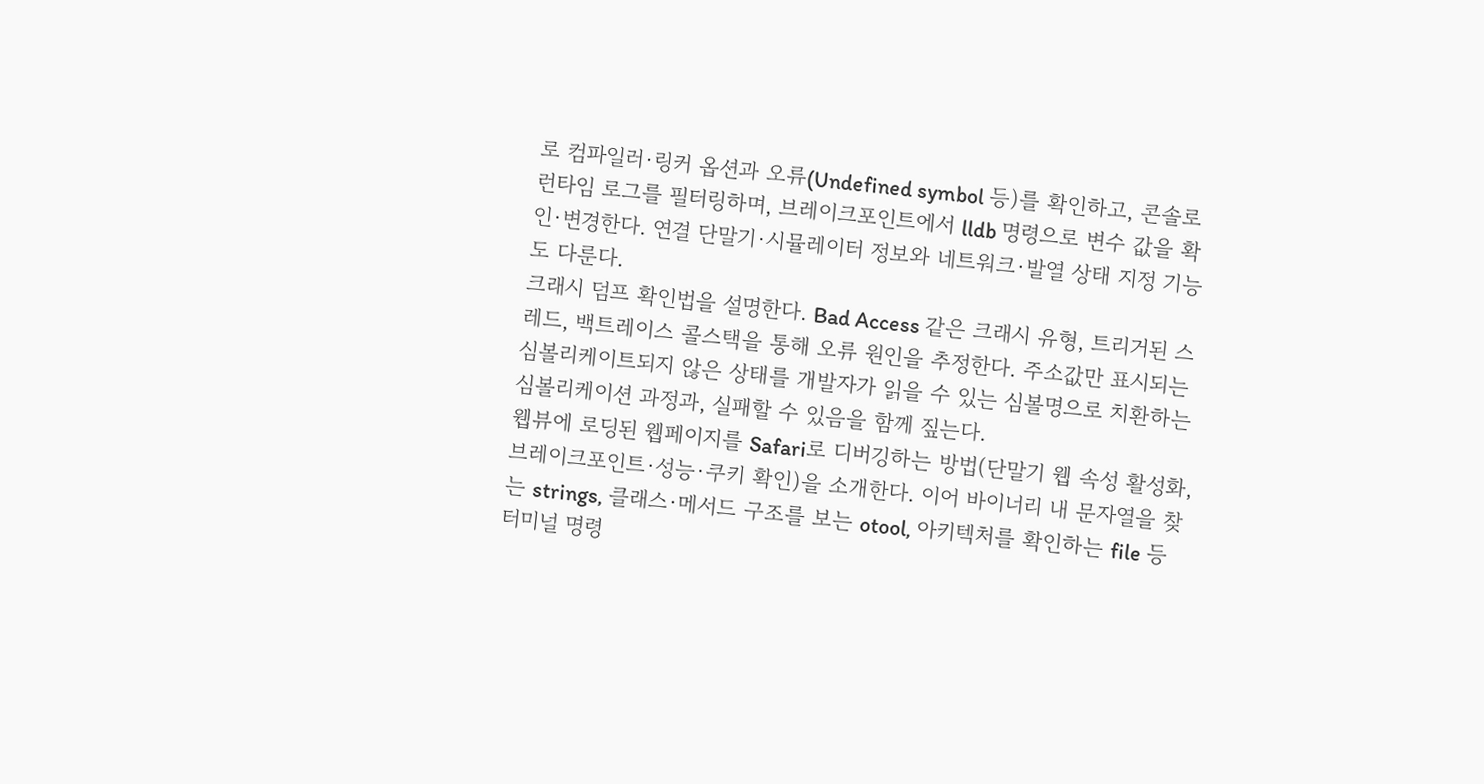로 컴파일러·링커 옵션과 오류(Undefined symbol 등)를 확인하고, 콘솔로 런타임 로그를 필터링하며, 브레이크포인트에서 lldb 명령으로 변수 값을 확인·변경한다. 연결 단말기·시뮬레이터 정보와 네트워크·발열 상태 지정 기능도 다룬다.
크래시 덤프 확인법을 설명한다. Bad Access 같은 크래시 유형, 트리거된 스레드, 백트레이스 콜스택을 통해 오류 원인을 추정한다. 주소값만 표시되는 심볼리케이트되지 않은 상태를 개발자가 읽을 수 있는 심볼명으로 치환하는 심볼리케이션 과정과, 실패할 수 있음을 함께 짚는다.
웹뷰에 로딩된 웹페이지를 Safari로 디버깅하는 방법(단말기 웹 속성 활성화, 브레이크포인트·성능·쿠키 확인)을 소개한다. 이어 바이너리 내 문자열을 찾는 strings, 클래스·메서드 구조를 보는 otool, 아키텍처를 확인하는 file 등 터미널 명령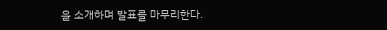을 소개하며 발표를 마무리한다.